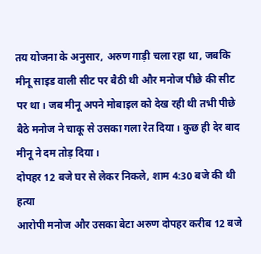तय योजना के अनुसार, अरुण गाड़ी चला रहा था, जबकि मीनू साइड वाली सीट पर बैठी थी और मनोज पीछे की सीट पर था। जब मीनू अपने मोबाइल को देख रही थी तभी पीछे बैठे मनोज ने चाकू से उसका गला रेत दिया। कुछ ही देर बाद मीनू ने दम तोड़ दिया।
दोपहर 12 बजे घर से लेकर निकले, शाम 4:30 बजे की थी हत्या
आरोपी मनोज और उसका बेटा अरुण दोपहर करीब 12 बजे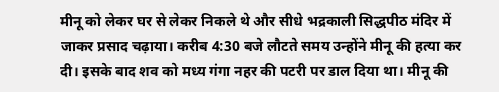मीनू को लेकर घर से लेकर निकले थे और सीधे भद्रकाली सिद्धपीठ मंदिर में जाकर प्रसाद चढ़ाया। करीब 4:30 बजे लौटते समय उन्होंने मीनू की हत्या कर दी। इसके बाद शव को मध्य गंगा नहर की पटरी पर डाल दिया था। मीनू की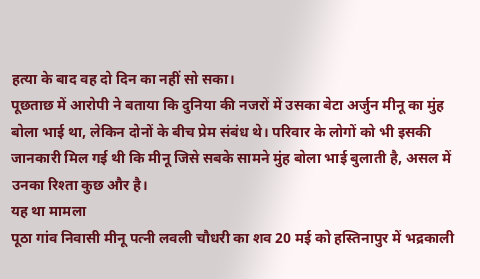हत्या के बाद वह दो दिन का नहीं सो सका।
पूछताछ में आरोपी ने बताया कि दुनिया की नजरों में उसका बेटा अर्जुन मीनू का मुंह बोला भाई था, लेकिन दोनों के बीच प्रेम संबंध थे। परिवार के लोगों को भी इसकी जानकारी मिल गई थी कि मीनू जिसे सबके सामने मुंह बोला भाई बुलाती है, असल में उनका रिश्ता कुछ और है।
यह था मामला
पूठा गांव निवासी मीनू पत्नी लवली चौधरी का शव 20 मई को हस्तिनापुर में भद्रकाली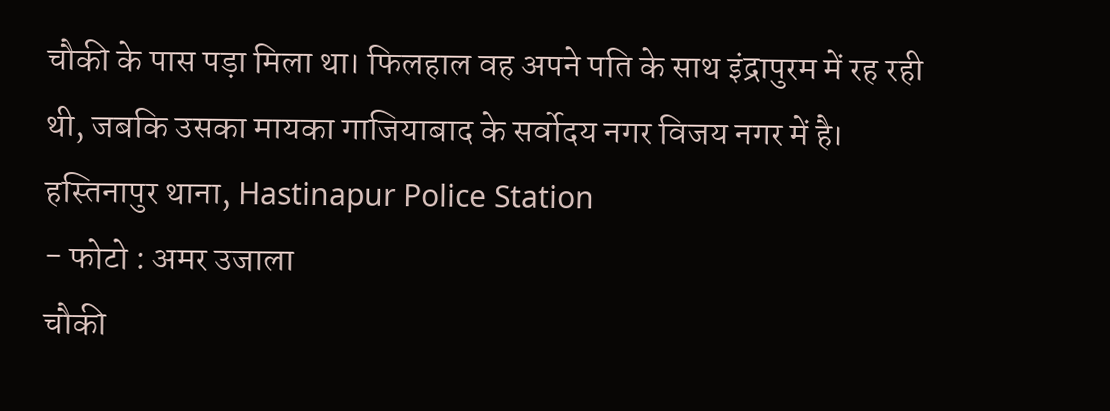चौकी के पास पड़ा मिला था। फिलहाल वह अपने पति के साथ इंद्रापुरम में रह रही थी, जबकि उसका मायका गाजियाबाद के सर्वोदय नगर विजय नगर में है।
हस्तिनापुर थाना, Hastinapur Police Station
- फोटो : अमर उजाला
चौकी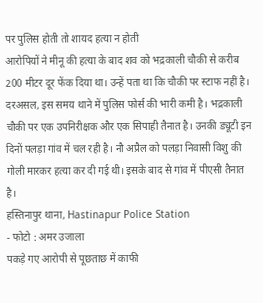पर पुलिस होती तो शायद हत्या न होती
आरोपियों ने मीनू की हत्या के बाद शव को भद्रकाली चौकी से करीब 200 मीटर दूर फेंक दिया था। उन्हें पता था कि चौकी पर स्टाफ नहीं है। दरअसल, इस समय थाने में पुलिस फोर्स की भारी कमी है। भद्रकाली चौकी पर एक उपनिरीक्षक और एक सिपाही तैनात है। उनकी ड्यूटी इन दिनों पलड़ा गांव में चल रही है। नौ अप्रैल को पलड़ा निवासी विशु की गोली मारकर हत्या कर दी गई थी। इसके बाद से गांव में पीएसी तैनात है।
हस्तिनापुर थाना, Hastinapur Police Station
- फोटो : अमर उजाला
पकड़े गए आरोपी से पूछताछ में काफी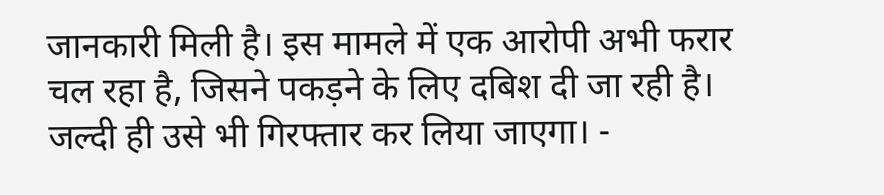जानकारी मिली है। इस मामले में एक आरोपी अभी फरार चल रहा है, जिसने पकड़ने के लिए दबिश दी जा रही है। जल्दी ही उसे भी गिरफ्तार कर लिया जाएगा। -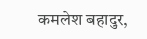कमलेश बहादुर,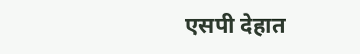एसपी देहात